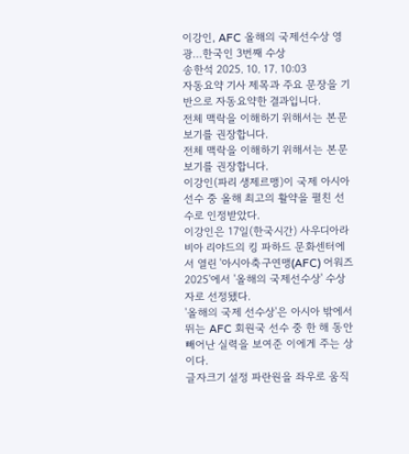이강인, AFC 올해의 국제선수상 영광…한국인 3번째 수상
송한석 2025. 10. 17. 10:03
자동요약 기사 제목과 주요 문장을 기반으로 자동요약한 결과입니다.
전체 맥락을 이해하기 위해서는 본문 보기를 권장합니다.
전체 맥락을 이해하기 위해서는 본문 보기를 권장합니다.
이강인(파리 생제르맹)이 국제 아시아 선수 중 올해 최고의 활약을 펼친 선수로 인정받았다.
이강인은 17일(한국시간) 사우디아라비아 리야드의 킹 파하드 문화센터에서 열린 '아시아축구연맹(AFC) 어워즈 2025'에서 '올해의 국제선수상' 수상자로 선정됐다.
'올해의 국제 선수상'은 아시아 밖에서 뛰는 AFC 회원국 선수 중 한 해 동안 빼어난 실력을 보여준 이에게 주는 상이다.
글자크기 설정 파란원을 좌우로 움직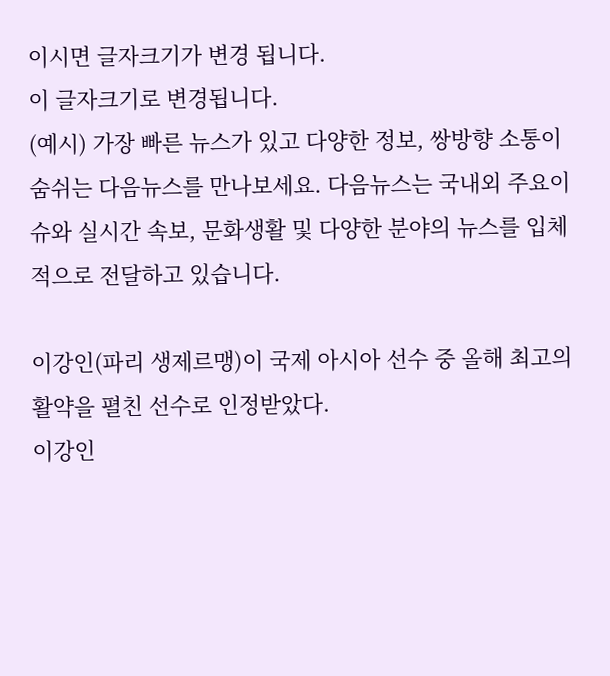이시면 글자크기가 변경 됩니다.
이 글자크기로 변경됩니다.
(예시) 가장 빠른 뉴스가 있고 다양한 정보, 쌍방향 소통이 숨쉬는 다음뉴스를 만나보세요. 다음뉴스는 국내외 주요이슈와 실시간 속보, 문화생활 및 다양한 분야의 뉴스를 입체적으로 전달하고 있습니다.

이강인(파리 생제르맹)이 국제 아시아 선수 중 올해 최고의 활약을 펼친 선수로 인정받았다.
이강인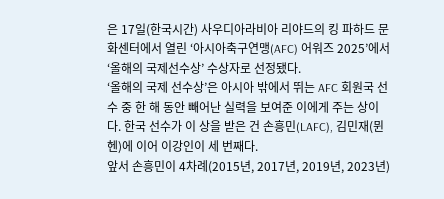은 17일(한국시간) 사우디아라비아 리야드의 킹 파하드 문화센터에서 열린 ‘아시아축구연맹(AFC) 어워즈 2025’에서 ‘올해의 국제선수상’ 수상자로 선정됐다.
‘올해의 국제 선수상’은 아시아 밖에서 뛰는 AFC 회원국 선수 중 한 해 동안 빼어난 실력을 보여준 이에게 주는 상이다. 한국 선수가 이 상을 받은 건 손흥민(LAFC), 김민재(뮌헨)에 이어 이강인이 세 번째다.
앞서 손흥민이 4차례(2015년, 2017년, 2019년, 2023년)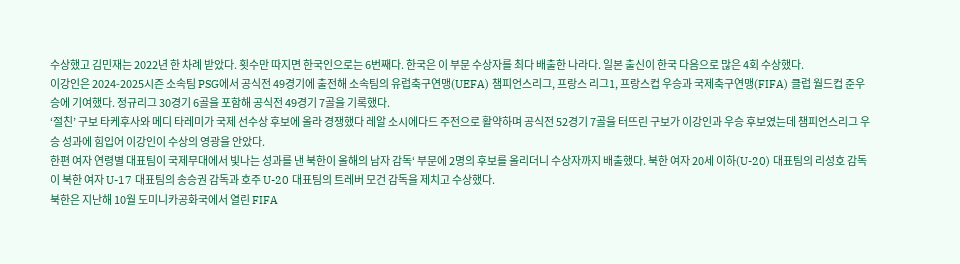수상했고 김민재는 2022년 한 차례 받았다. 횟수만 따지면 한국인으로는 6번째다. 한국은 이 부문 수상자를 최다 배출한 나라다. 일본 출신이 한국 다음으로 많은 4회 수상했다.
이강인은 2024-2025시즌 소속팀 PSG에서 공식전 49경기에 출전해 소속팀의 유럽축구연맹(UEFA) 챔피언스리그, 프랑스 리그1, 프랑스컵 우승과 국제축구연맹(FIFA) 클럽 월드컵 준우승에 기여했다. 정규리그 30경기 6골을 포함해 공식전 49경기 7골을 기록했다.
‘절친’ 구보 타케후사와 메디 타레미가 국제 선수상 후보에 올라 경쟁했다 레알 소시에다드 주전으로 활약하며 공식전 52경기 7골을 터뜨린 구보가 이강인과 우승 후보였는데 챔피언스리그 우승 성과에 힘입어 이강인이 수상의 영광을 안았다.
한편 여자 연령별 대표팀이 국제무대에서 빛나는 성과를 낸 북한이 올해의 남자 감독‘ 부문에 2명의 후보를 올리더니 수상자까지 배출했다. 북한 여자 20세 이하(U-20) 대표팀의 리성호 감독이 북한 여자 U-17 대표팀의 송승권 감독과 호주 U-20 대표팀의 트레버 모건 감독을 제치고 수상했다.
북한은 지난해 10월 도미니카공화국에서 열린 FIFA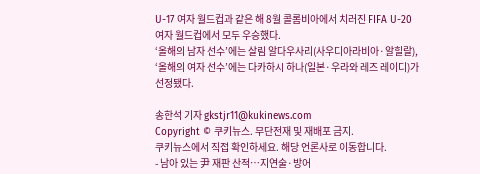U-17 여자 월드컵과 같은 해 8월 콜롬비아에서 치러진 FIFA U-20 여자 월드컵에서 모두 우승했다.
‘올해의 남자 선수’에는 살림 알다우사리(사우디아라비아·알힐랄), ‘올해의 여자 선수’에는 다카하시 하나(일본·우라와 레즈 레이디)가 선정됐다.

송한석 기자 gkstjr11@kukinews.com
Copyright © 쿠키뉴스. 무단전재 및 재배포 금지.
쿠키뉴스에서 직접 확인하세요. 해당 언론사로 이동합니다.
- 남아 있는 尹 재판 산적…지연술·방어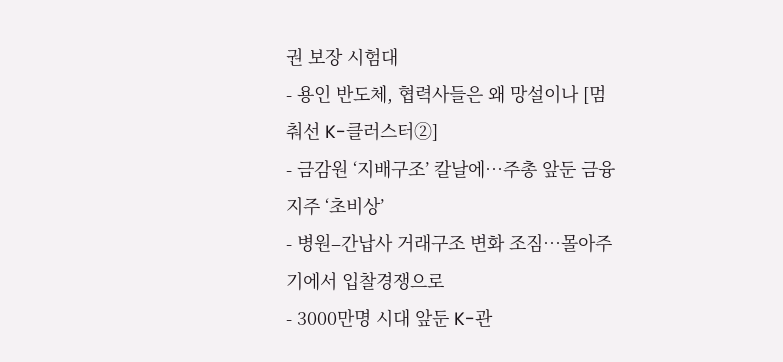권 보장 시험대
- 용인 반도체, 협력사들은 왜 망설이나 [멈춰선 K-클러스터②]
- 금감원 ‘지배구조’ 칼날에…주총 앞둔 금융지주 ‘초비상’
- 병원–간납사 거래구조 변화 조짐…몰아주기에서 입찰경쟁으로
- 3000만명 시대 앞둔 K-관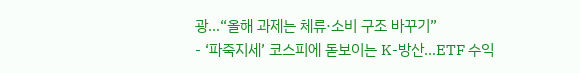광…“올해 과제는 체류·소비 구조 바꾸기”
- ‘파죽지세’ 코스피에 돋보이는 K-방산…ETF 수익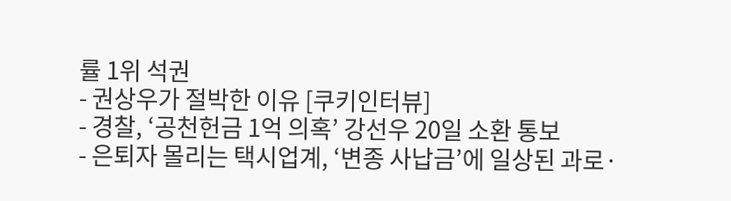률 1위 석권
- 권상우가 절박한 이유 [쿠키인터뷰]
- 경찰, ‘공천헌금 1억 의혹’ 강선우 20일 소환 통보
- 은퇴자 몰리는 택시업계, ‘변종 사납금’에 일상된 과로·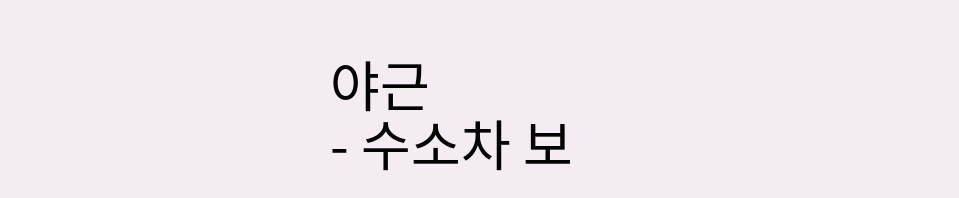야근
- 수소차 보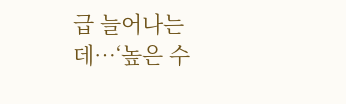급 늘어나는데…‘높은 수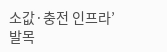소값·충전 인프라’ 발목